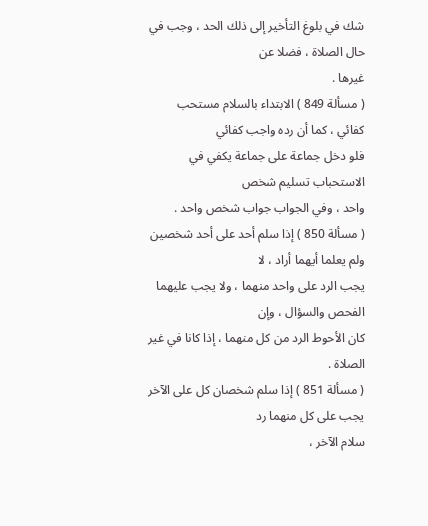شك في بلوغ التأخير إلى ذلك الحد ، وجب في حال الصلاة ، فضلا عن
غيرها .
( مسألة 849 ) الابتداء بالسلام مستحب كفائي ، كما أن رده واجب كفائي
فلو دخل جماعة على جماعة يكفي في الاستحباب تسليم شخص
واحد ، وفي الجواب جواب شخص واحد .
( مسألة 850 ) إذا سلم أحد على أحد شخصين ولم يعلما أيهما أراد ، لا
يجب الرد على واحد منهما ، ولا يجب عليهما الفحص والسؤال ، وإن
كان الأحوط الرد من كل منهما ، إذا كانا في غير الصلاة .
( مسألة 851 ) إذا سلم شخصان كل على الآخر يجب على كل منهما رد
سلام الآخر ،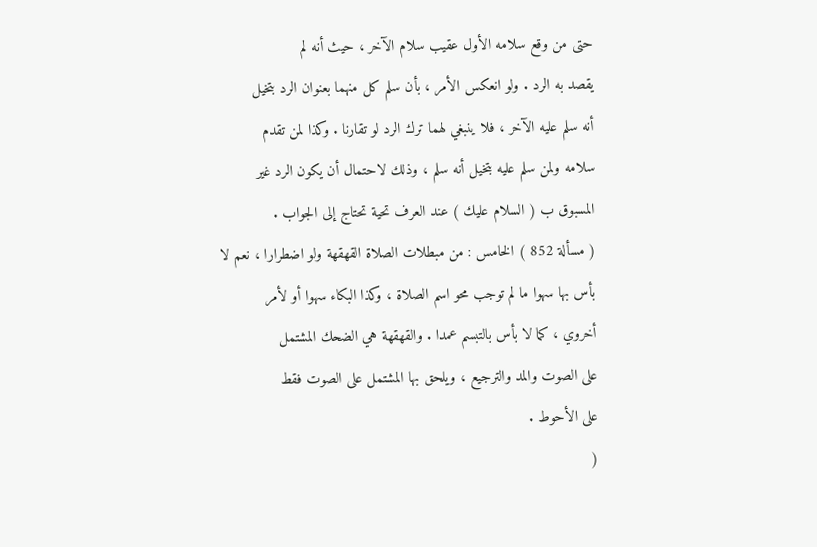حتى من وقع سلامه الأول عقيب سلام الآخر ، حيث أنه لم
يقصد به الرد . ولو انعكس الأمر ، بأن سلم كل منهما بعنوان الرد بتخيل
أنه سلم عليه الآخر ، فلا ينبغي لهما ترك الرد لو تقارنا . وكذا لمن تقدم
سلامه ولمن سلم عليه بتخيل أنه سلم ، وذلك لاحتمال أن يكون الرد غير
المسبوق ب ( السلام عليك ) عند العرف تحية تحتاج إلى الجواب .
( مسألة 852 ) الخامس : من مبطلات الصلاة القهقهة ولو اضطرارا ، نعم لا
بأس بها سهوا ما لم توجب محو اسم الصلاة ، وكذا البكاء سهوا أو لأمر
أخروي ، كما لا بأس بالتبسم عمدا . والقهقهة هي الضحك المشتمل
على الصوت والمد والترجيع ، ويلحق بها المشتمل على الصوت فقط
على الأحوط .
(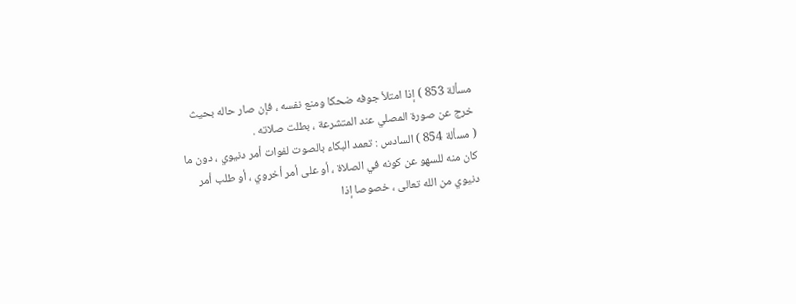مسألة 853 ) إذا امتلأ جوفه ضحكا ومنع نفسه ، فإن صار حاله بحيث
خرج عن صورة المصلي عند المتشرعة ، بطلت صلاته .
( مسألة 854 ) السادس : تعمد البكاء بالصوت لفوات أمر دنيوي ، دون ما
كان منه للسهو عن كونه في الصلاة ، أو على أمر أخروي ، أو طلب أمر
دنيوي من الله تعالى ، خصوصا إذا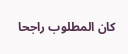كان المطلوب راجحا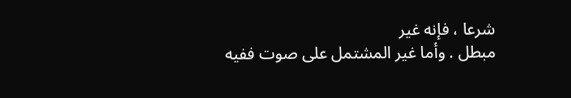شرعا ، فإنه غير
مبطل . وأما غير المشتمل على صوت ففيه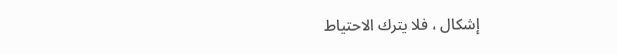إشكال ، فلا يترك الاحتياط